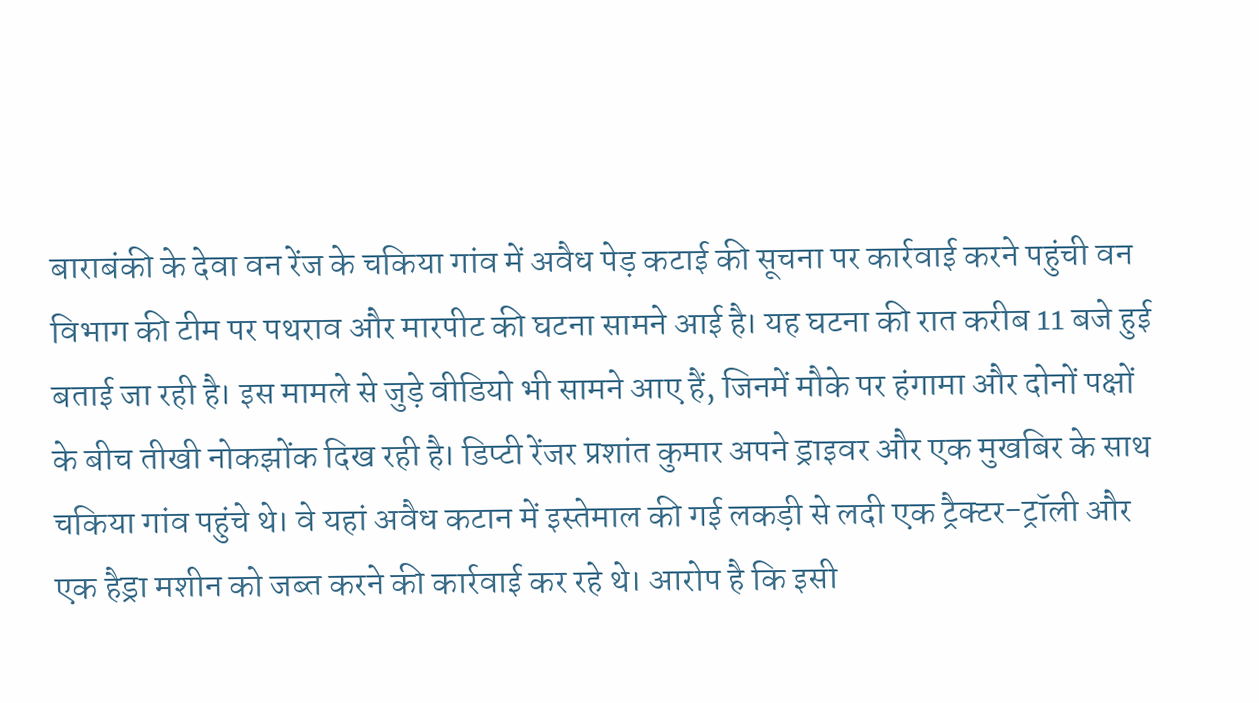बाराबंकी के देवा वन रेंज के चकिया गांव में अवैध पेड़ कटाई की सूचना पर कार्रवाई करने पहुंची वन विभाग की टीम पर पथराव और मारपीट की घटना सामने आई है। यह घटना की रात करीब 11 बजे हुई बताई जा रही है। इस मामले से जुड़े वीडियो भी सामने आए हैं, जिनमें मौके पर हंगामा और दोनों पक्षों के बीच तीखी नोकझोंक दिख रही है। डिप्टी रेंजर प्रशांत कुमार अपने ड्राइवर और एक मुखबिर के साथ चकिया गांव पहुंचे थे। वे यहां अवैध कटान में इस्तेमाल की गई लकड़ी से लदी एक ट्रैक्टर-ट्रॉली और एक हैड्रा मशीन को जब्त करने की कार्रवाई कर रहे थे। आरोप है कि इसी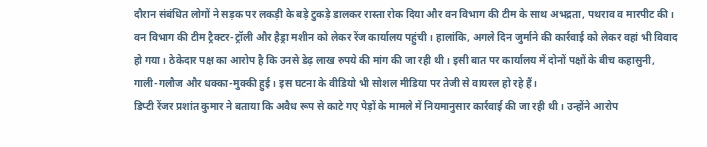दौरान संबंधित लोगों ने सड़क पर लकड़ी के बड़े टुकड़े डालकर रास्ता रोक दिया और वन विभाग की टीम के साथ अभद्रता, पथराव व मारपीट की। वन विभाग की टीम ट्रैक्टर-ट्रॉली और हैड्रा मशीन को लेकर रेंज कार्यालय पहुंची। हालांकि, अगले दिन जुर्माने की कार्रवाई को लेकर वहां भी विवाद हो गया। ठेकेदार पक्ष का आरोप है कि उनसे डेढ़ लाख रुपये की मांग की जा रही थी। इसी बात पर कार्यालय में दोनों पक्षों के बीच कहासुनी, गाली-गलौज और धक्का-मुक्की हुई। इस घटना के वीडियो भी सोशल मीडिया पर तेजी से वायरल हो रहे हैं।
डिप्टी रेंजर प्रशांत कुमार ने बताया कि अवैध रूप से काटे गए पेड़ों के मामले में नियमानुसार कार्रवाई की जा रही थी। उन्होंने आरोप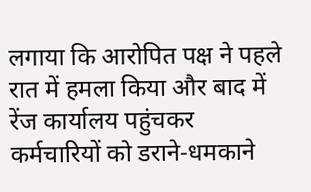लगाया कि आरोपित पक्ष ने पहले रात में हमला किया और बाद में रेंज कार्यालय पहुंचकर कर्मचारियों को डराने-धमकाने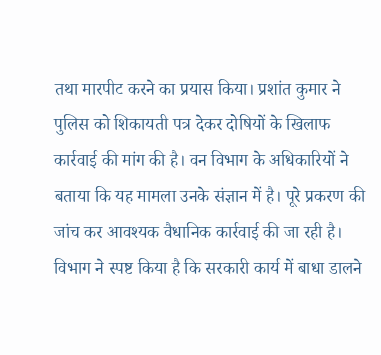तथा मारपीट करने का प्रयास किया। प्रशांत कुमार ने पुलिस को शिकायती पत्र देकर दोषियों के खिलाफ कार्रवाई की मांग की है। वन विभाग के अधिकारियों ने बताया कि यह मामला उनके संज्ञान में है। पूरे प्रकरण की जांच कर आवश्यक वैधानिक कार्रवाई की जा रही है। विभाग ने स्पष्ट किया है कि सरकारी कार्य में बाधा डालने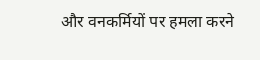और वनकर्मियों पर हमला करने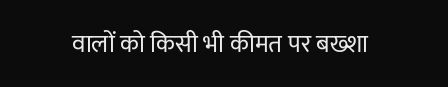वालों को किसी भी कीमत पर बख्शा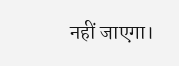नहीं जाएगा।